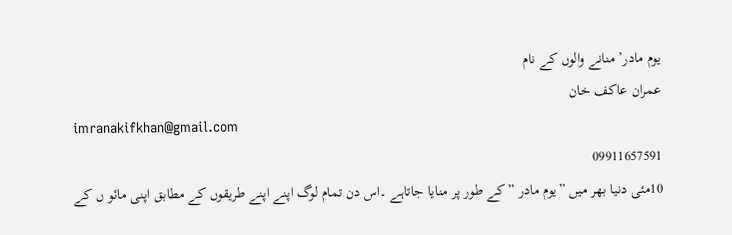یوم مادر’ منانے والوں کے نام
عمران عاکف خان
imranakifkhan@gmail.com
09911657591
10مئی دنیا بھر میں ”یوم مادر ”کے طور پر منایا جاتاہے ۔اس دن تمام لوگ اپنے اپنے طریقوں کے مطابق اپنی مائو ں کے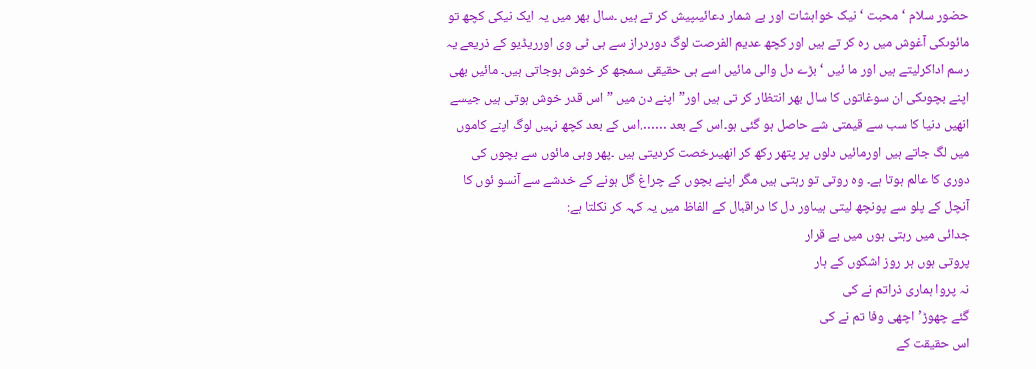حضور سلام ‘محبت ‘نیک خواہشات اور بے شمار دعائیںپیش کر تے ہیں ۔سال بھر میں یہ ایک نیکی کچھ تو مائوںکی آغوش میں رہ کر تے ہیں اور کچھ عدیم الفرصت لوگ دوردراز سے ہی ٹی وی اورریڈیو کے ذریعے یہ رسم اداکرلیتے ہیں اور ما ئیں ‘بڑے دل والی مائیں اسے ہی حقیقی سمجھ کر خوش ہوجاتی ہیں۔ مائیں بھی اپنے بچوںکی ان سوغاتوں کا سال بھر انتظار کر تی ہیں اور” اپنے دن میں ”اس قدر خوش ہوتی ہیں جیسے انھیں دنیا کا سب سے قیمتی شے حاصل ہو گئی ہو۔اس کے بعد …….اس کے بعد کچھ نہیں لوگ اپنے کاموں میں لگ جاتے ہیں اورمائیں دلوں پر پتھر رکھ کر انھیںرخصت کردیتی ہیں ۔پھر وہی مائوں سے بچوں کی دوری کا عالم ہوتا ہے۔ وہ روتی تو رہتی ہیں مگر اپنے بچوں کے چراغ گل ہونے کے خدشے سے آنسو ئوں کا آنچل کے پلو سے پونچھ لیتی ہیںاور دل کا دراقبال کے الفاظ میں یہ کہہ کر نکلتا ہے:
جدائی میں رہتی ہوں میں بے قرار
پروتی ہوں ہر روز اشکوں کے ہار
نہ پروا ہماری ذراتم نے کی
گئے چھوڑ’اچھی وفا تم نے کی
اس حقیقت کے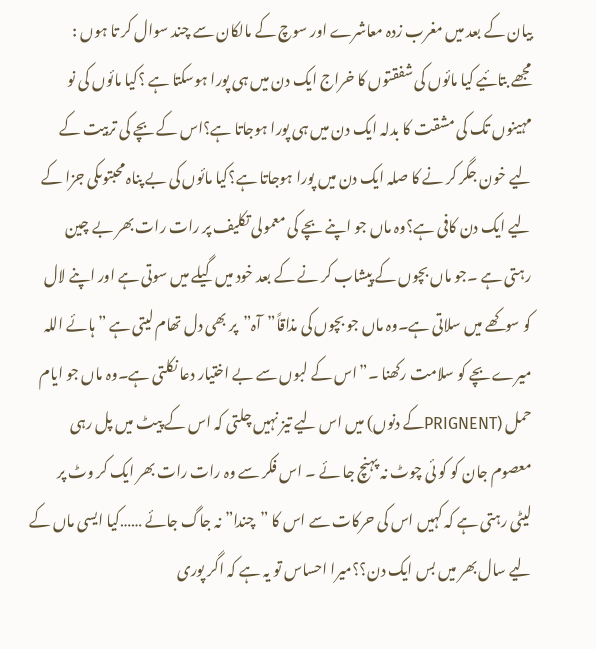بیان کے بعد میں مغرب زدہ معاشرے اور سوچ کے مالکان سے چند سوال کر تا ہوں :
مجھے بتائیے کیا مائوں کی شفقتوں کا خراج ایک دن میں ہی پورا ہوسکتا ہے ؟کیا مائوں کی نو مہینوں تک کی مشقت کا بدلہ ایک دن میں ہی پورا ہوجاتا ہے؟اس کے بچے کی تربیت کے لیے خون جگر کر نے کا صلہ ایک دن میں پورا ہوجاتا ہے؟کیا مائوں کی بے پناہ محبتوںکی جزا کے لیے ایک دن کافی ہے؟وہ ماں جو اپنے بچے کی معمولی تکلیف پر رات رات بھر بے چین رہتی ہے ۔جو ماں بچوں کے پیشاب کر نے کے بعد خود میں گیلے میں سوتی ہے اور اپنے لال کو سوکھے میں سلاتی ہے۔وہ ماں جو بچوں کی مذاقاً”آہ”پر بھی دل تھام لیتی ہے ”ہائے اللہ میرے بچے کو سلامت رکھنا ۔”اس کے لبوں سے بے اختیار دعا نکلتی ہے۔وہ ماں جو ایام حمل (PRIGNENTکے دنوں) میں اس لیے تیز نہیں چلتی کہ اس کے پیٹ میں پل رہی معصوم جان کو کو ئی چوٹ نہ پہنچ جا ئے ۔ اس فکر سے وہ رات رات بھر ایک کر وٹ پر لیٹی رہتی ہے کہ کہیں اس کی حرکات سے اس کا ”چندا” نہ جاگ جائے ……کیا ایسی ماں کے لیے سال بھر میں بس ایک دن؟؟میرا احساس تو یہ ہے کہ اگر پوری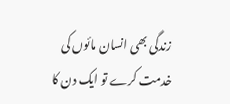زندگی بھی انسان مائوں کی خدمت کرے تو ایک دن کا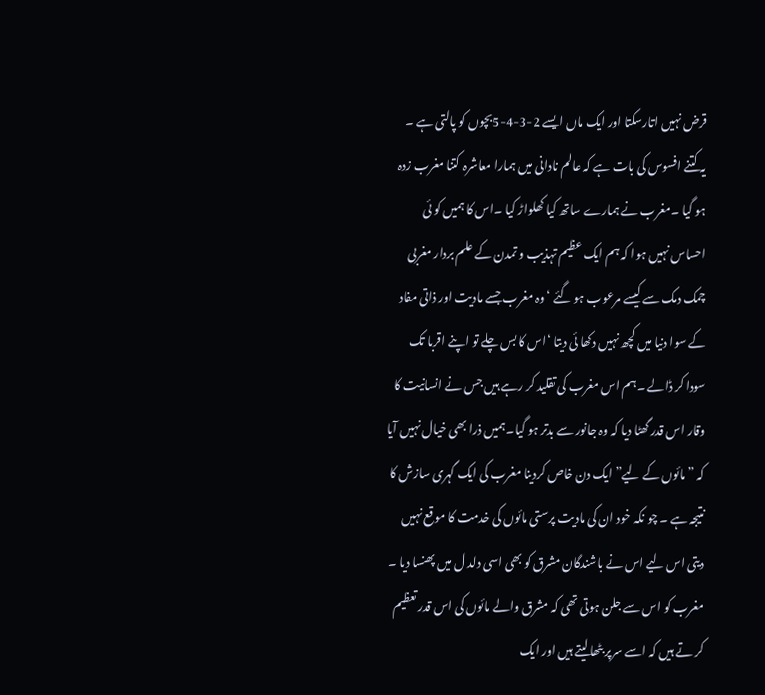قرض نہیں اتارسکتا اور ایک ماں ایسے 2-3-4-5بچوں کو پالتی ہے ۔
یہ کتنے افسوس کی بات ہے کہ عالم نادانی میں ہمارا معاشرہ کتنا مغرب زدہ ہو گیا ۔مغرب نے ہمارے ساتھ کیا کھلواڑ کیا ۔اس کا ہمیں کو ئی احساس نہیں ہوا کہ ہم ایک عظیم تہذیب و تمدن کے علم بردار مغربی چمک دمک سے کیسے مرعوب ہو گئے ‘وہ مغرب جسے مادیت اور ذاتی مفاد کے سوا دنیا میں کچھ نہیں دکھا ئی دیتا ‘اس کا بس چلے تو اپنے اقربا تک سودا کر ڈالے ۔ہم اس مغرب کی تقلید کر رہے ہیں جس نے انسانیت کا وقار اس قدر گھٹا دیا کہ وہ جانور سے بدتر ہو گیا۔ہمیں ذرا بھی خیال نہیں آیا کہ ”مائوں کے لیے” ایک دن خاص کردینا مغرب کی ایک گہری سازش کا نتیجہ ہے ۔ چو نکہ خود ان کی مادیت پرستی مائوں کی خدمت کا موقع نہیں دیتی اس لیے اس نے باشندگان مشرق کو بھی اسی دلد ل میں پھنسا دیا ۔ مغرب کو اس سے جلن ہوتی تھی کہ مشرق والے مائوں کی اس قدر تعظیم کر تے ہیں کہ اسے سرپر بٹھالیتے ہیں اور ایک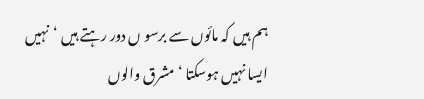ہم ہیں کہ مائوں سے برسو ں دور رہتے ہیں ‘نہیں ایسا نہیں ہوسکتا ‘مشرق والوں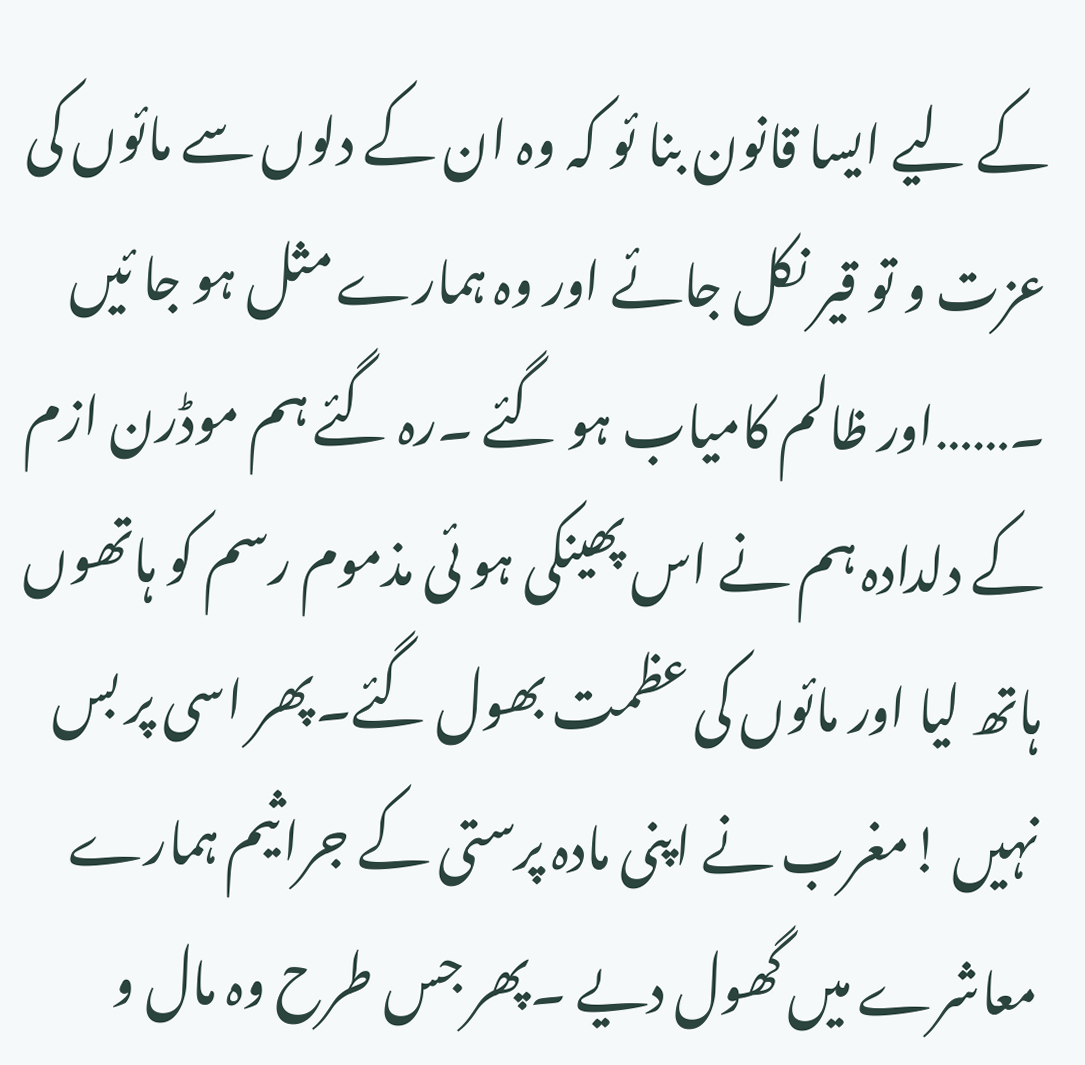کے لیے ایسا قانون بنا ئو کہ وہ ان کے دلوں سے مائوں کی عزت و تو قیر نکل جائے اور وہ ہمارے مثل ہو جا ئیں ۔……اور ظالم کامیاب ہو گئے ۔رہ گئے ہم موڈرن ازم کے دلدادہ ہم نے اس پھینکی ہو ئی مذموم رسم کو ہاتھوں ہاتھ لیا اور مائوں کی عظمت بھول گئے۔پھر اسی پر بس نہیں !مغرب نے اپنی مادہ پرستی کے جراثیم ہمارے معاشرے میں گھول دیے ۔پھر جس طرح وہ مال و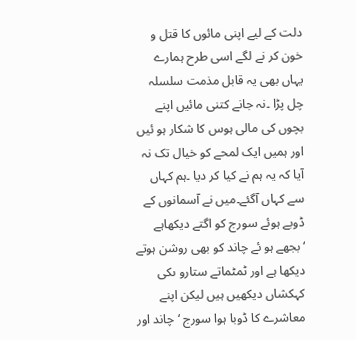دلت کے لیے اپنی مائوں کا قتل و خون کر نے لگے اسی طرح ہمارے یہاں بھی یہ قابل مذمت سلسلہ چل پڑا ۔نہ جانے کتنی مائیں اپنے بچوں کی مالی ہوس کا شکار ہو ئیں اور ہمیں ایک لمحے کو خیال تک نہ آیا کہ یہ ہم نے کیا کر دیا ۔ہم کہاں سے کہاں آگئے۔میں نے آسمانوں کے ڈوبے ہوئے سورج کو اگتے دیکھاہے ‘بجھے ہو ئے چاند کو بھی روشن ہوتے دیکھا ہے اور ٹمٹماتے ستارو ںکی کہکشاں دیکھیں ہیں لیکن اپنے معاشرے کا ڈوبا ہوا سورج ‘چاند اور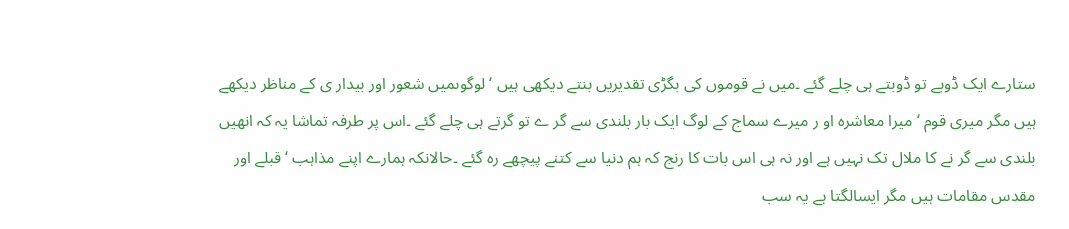ستارے ایک ڈوبے تو ڈوبتے ہی چلے گئے ۔میں نے قوموں کی بگڑی تقدیریں بنتے دیکھی ہیں ‘لوگوںمیں شعور اور بیدار ی کے مناظر دیکھے ہیں مگر میری قوم ‘میرا معاشرہ او ر میرے سماج کے لوگ ایک بار بلندی سے گر ے تو گرتے ہی چلے گئے ۔اس پر طرفہ تماشا یہ کہ انھیں بلندی سے گر نے کا ملال تک نہیں ہے اور نہ ہی اس بات کا رنج کہ ہم دنیا سے کتنے پیچھے رہ گئے ۔حالانکہ ہمارے اپنے مذاہب ‘قبلے اور مقدس مقامات ہیں مگر ایسالگتا ہے یہ سب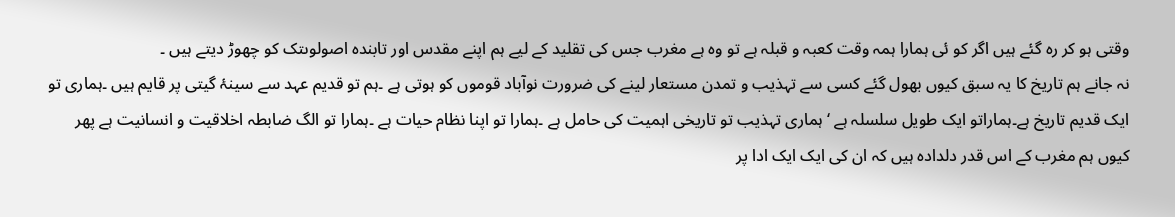وقتی ہو کر رہ گئے ہیں اگر کو ئی ہمارا ہمہ وقت کعبہ و قبلہ ہے تو وہ ہے مغرب جس کی تقلید کے لیے ہم اپنے مقدس اور تابندہ اصولوںتک کو چھوڑ دیتے ہیں ۔
نہ جانے ہم تاریخ کا یہ سبق کیوں بھول گئے کسی سے تہذیب و تمدن مستعار لینے کی ضرورت نوآباد قوموں کو ہوتی ہے ۔ہم تو قدیم عہد سے سینۂ گیتی پر قایم ہیں ۔ہماری تو ایک قدیم تاریخ ہے۔ہماراتو ایک طویل سلسلہ ہے ‘ہماری تہذیب تو تاریخی اہمیت کی حامل ہے ۔ہمارا تو اپنا نظام حیات ہے ۔ہمارا تو الگ ضابطہ اخلاقیت و انسانیت ہے پھر کیوں ہم مغرب کے اس قدر دلدادہ ہیں کہ ان کی ایک ایک ادا پر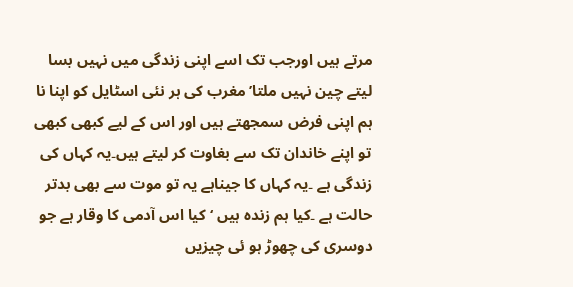مرتے ہیں اورجب تک اسے اپنی زندگی میں نہیں بسا لیتے چین نہیں ملتا’مغرب کی ہر نئی اسٹایل کو اپنا نا ہم اپنی فرض سمجھتے ہیں اور اس کے لیے کبھی کبھی تو اپنے خاندان تک سے بغاوت کر لیتے ہیں۔یہ کہاں کی زندگی ہے ۔یہ کہاں کا جیناہے یہ تو موت سے بھی بدتر حالت ہے ۔کیا ہم زندہ ہیں ‘کیا اس آدمی کا وقار ہے جو دوسری کی چھوڑ ہو ئی چیزیں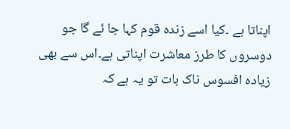اپناتا ہے ۔کیا اسے زندہ قوم کہا جا ئے گا جو دوسروں کا طرز معاشرت اپناتی ہے۔اس سے بھی زیادہ افسوس ناک بات تو یہ ہے کہ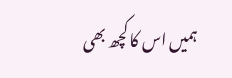ہمیں اس کا کچھ بھی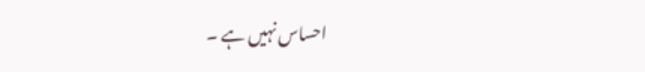احساس نہیں ہے ۔